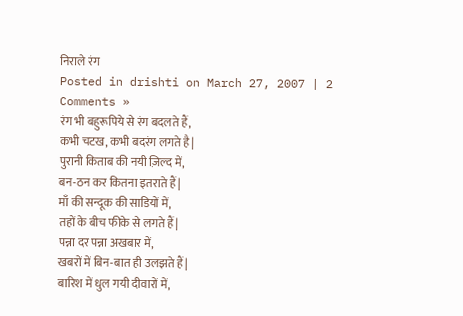निराले रंग
Posted in drishti on March 27, 2007 | 2 Comments »
रंग भी बहुरूपिये से रंग बदलते हैं,
कभी चटख, कभी बदरंग लगते है|
पुरानी किताब की नयी ज़िल्द में,
बन-ठन कर कितना इतराते हैं|
माँ की सन्दूक की साडियों में,
तहों के बीच फीके से लगते हैं|
पन्ना दर पन्ना अखबार में,
खबरों में बिन-बात ही उलझते हैं|
बारिश में धुल गयी दीवारों में,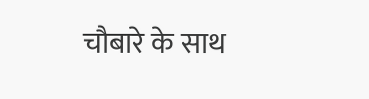चौबारे के साथ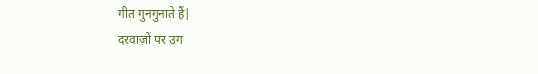गीत गुनगुनाते हैं|
दरवाज़ों पर उग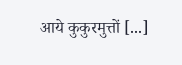आये कुकुरमुत्तों [...]